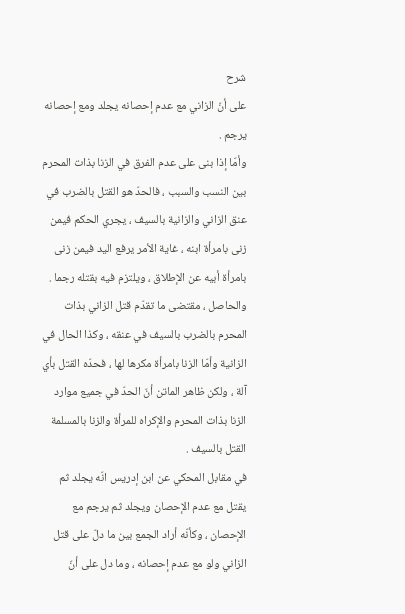شرح
على أنّ الزاني مع عدم إحصانه يجلد ومع إحصانه يرجم .
وأمّا إذا بنى على عدم الفرق في الزنا بذات المحرم بين النسب والسبب ، فالحدّ هو القتل بالضرب في عنق الزاني والزانية بالسيف ، يجري الحكم فيمن زنى بامرأة ابنه ، غاية الأمر يرفع اليد فيمن زنى بامرأة أبيه عن الإطلاق ، ويلتزم فيه بقتله رجما .
والحاصل ، مقتضى ما تقدّم قتل الزاني بذات المحرم بالضرب بالسيف في عنقه ، وكذا الحال في الزانية وأمّا الزنا بامرأة مكرها لها ، فحدّه القتل بأي آلة ، ولكن ظاهر الماتن أنّ الحدّ في جميع موارد الزنا بذات المحرم والإكراه للمرأة والزنا بالمسلمة القتل بالسيف .
في مقابل المحكي عن ابن إدريس انّه يجلد ثم يقتل مع عدم الإحصان ويجلد ثم يرجم مع الإحصان ، وكأنّه أراد الجمع بين ما دلّ على قتل الزاني ولو مع عدم إحصانه ، وما دل على أنّ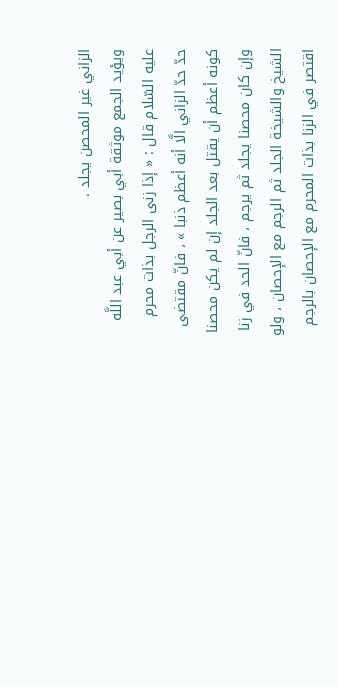الزاني غير المحصن يجلد .
ويؤيد الجمع موثقة أبي بصير عن أبي عبد اللَّه عليه السّلام قال : « إذا زنى الرجل بذات محرم حدّ حدّ الزاني الَّا أنه أعظم ذنبا » ، فانّ مقتضى كونه أعظم أن يقتل بعد الجلد إن لم يكن محصنا وإن كان محصنا يجلد ثم يرجم ، فانّ الحد في زنا الشيخ والشيخة الجلد ثم الرجم مع الإحصان ، ولو اقتصر في الزنا بذات المحرم مع الإحصان بالرجم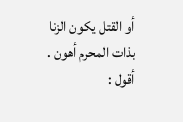أو القتل يكون الزنا بذات المحرم أهون .
أقول :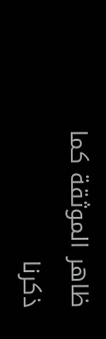ظاهر الموثقة كما ذكرنا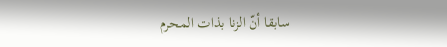سابقا أنّ الزنا بذات المحرم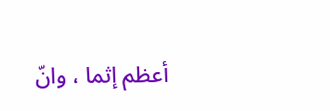أعظم إثما ، وانّ